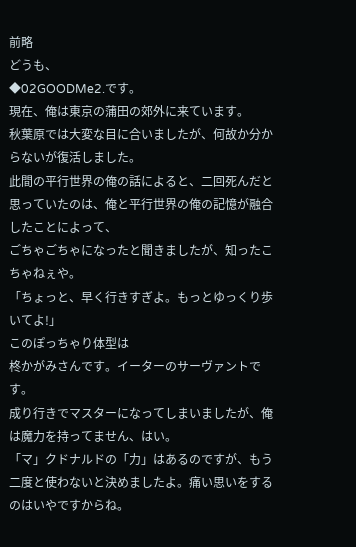前略
どうも、
◆02GOODMe2.です。
現在、俺は東京の蒲田の郊外に来ています。
秋葉原では大変な目に合いましたが、何故か分からないが復活しました。
此間の平行世界の俺の話によると、二回死んだと思っていたのは、俺と平行世界の俺の記憶が融合したことによって、
ごちゃごちゃになったと聞きましたが、知ったこちゃねぇや。
「ちょっと、早く行きすぎよ。もっとゆっくり歩いてよ!」
このぽっちゃり体型は
柊かがみさんです。イーターのサーヴァントです。
成り行きでマスターになってしまいましたが、俺は魔力を持ってません、はい。
「マ」クドナルドの「力」はあるのですが、もう二度と使わないと決めましたよ。痛い思いをするのはいやですからね。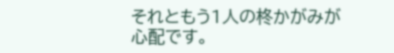それともう1人の柊かがみが心配です。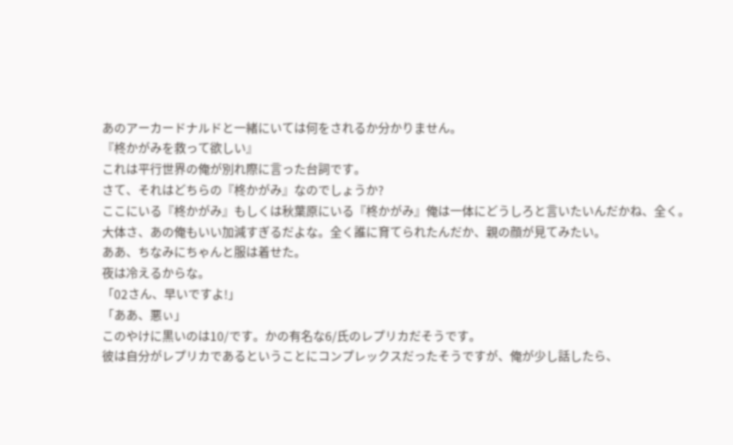あのアーカードナルドと一緒にいては何をされるか分かりません。
『柊かがみを救って欲しい』
これは平行世界の俺が別れ際に言った台詞です。
さて、それはどちらの『柊かがみ』なのでしょうか?
ここにいる『柊かがみ』もしくは秋葉原にいる『柊かがみ』俺は一体にどうしろと言いたいんだかね、全く。
大体さ、あの俺もいい加減すぎるだよな。全く誰に育てられたんだか、親の顔が見てみたい。
ああ、ちなみにちゃんと服は着せた。
夜は冷えるからな。
「02さん、早いですよ!」
「ああ、悪ぃ」
このやけに黒いのは10/です。かの有名な6/氏のレプリカだそうです。
彼は自分がレプリカであるということにコンプレックスだったそうですが、俺が少し話したら、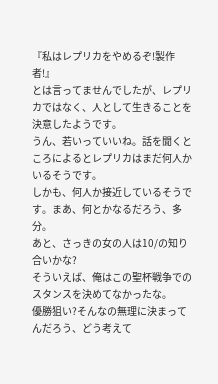『私はレプリカをやめるぞ!製作者!』
とは言ってませんでしたが、レプリカではなく、人として生きることを決意したようです。
うん、若いっていいね。話を聞くところによるとレプリカはまだ何人かいるそうです。
しかも、何人か接近しているそうです。まあ、何とかなるだろう、多分。
あと、さっきの女の人は10/の知り合いかな?
そういえば、俺はこの聖杯戦争でのスタンスを決めてなかったな。
優勝狙い?そんなの無理に決まってんだろう、どう考えて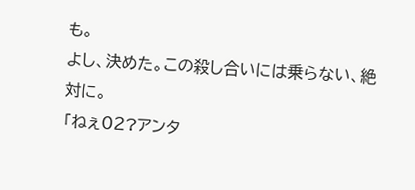も。
よし、決めた。この殺し合いには乗らない、絶対に。
「ねぇ02?アンタ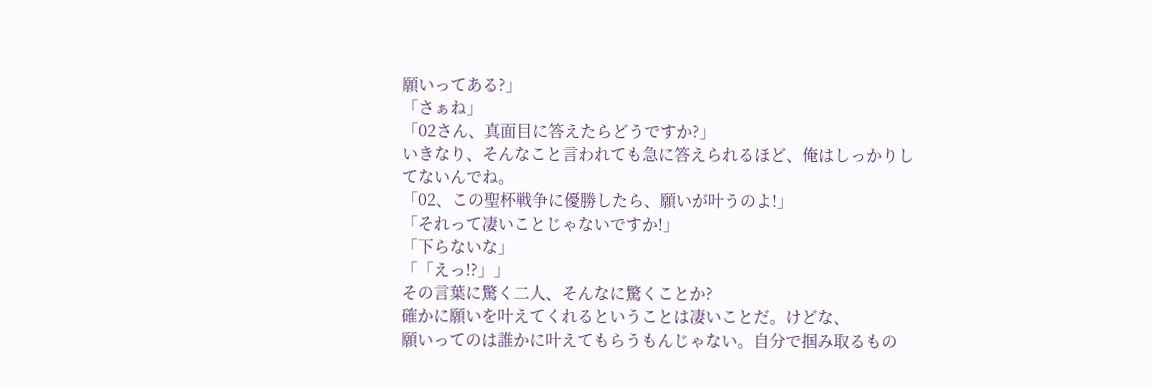願いってある?」
「さぁね」
「02さん、真面目に答えたらどうですか?」
いきなり、そんなこと言われても急に答えられるほど、俺はしっかりしてないんでね。
「02、この聖杯戦争に優勝したら、願いが叶うのよ!」
「それって凄いことじゃないですか!」
「下らないな」
「「えっ!?」」
その言葉に驚く二人、そんなに驚くことか?
確かに願いを叶えてくれるということは凄いことだ。けどな、
願いってのは誰かに叶えてもらうもんじゃない。自分で掴み取るもの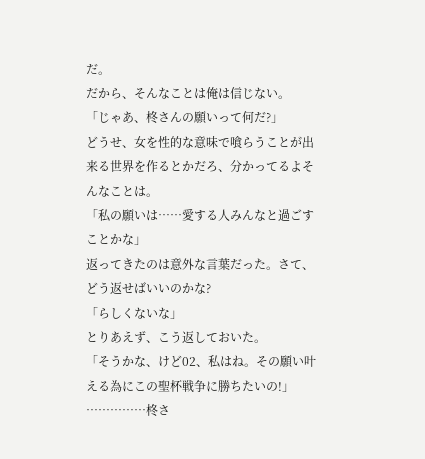だ。
だから、そんなことは俺は信じない。
「じゃあ、柊さんの願いって何だ?」
どうせ、女を性的な意味で喰らうことが出来る世界を作るとかだろ、分かってるよそんなことは。
「私の願いは……愛する人みんなと過ごすことかな」
返ってきたのは意外な言葉だった。さて、どう返せばいいのかな?
「らしくないな」
とりあえず、こう返しておいた。
「そうかな、けど02、私はね。その願い叶える為にこの聖杯戦争に勝ちたいの!」
……………柊さ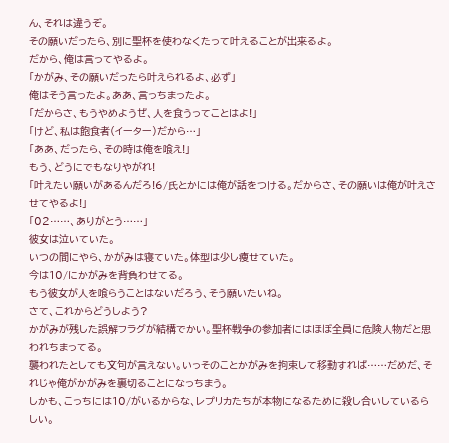ん、それは違うぞ。
その願いだったら、別に聖杯を使わなくたって叶えることが出来るよ。
だから、俺は言ってやるよ。
「かがみ、その願いだったら叶えられるよ、必ず」
俺はそう言ったよ。ああ、言っちまったよ。
「だからさ、もうやめようぜ、人を食うってことはよ!」
「けど、私は飽食者(イーター)だから…」
「ああ、だったら、その時は俺を喰え!」
もう、どうにでもなりやがれ!
「叶えたい願いがあるんだろ!6/氏とかには俺が話をつける。だからさ、その願いは俺が叶えさせてやるよ!」
「02……、ありがとう……」
彼女は泣いていた。
いつの間にやら、かがみは寝ていた。体型は少し痩せていた。
今は10/にかがみを背負わせてる。
もう彼女が人を喰らうことはないだろう、そう願いたいね。
さて、これからどうしよう?
かがみが残した誤解フラグが結構でかい。聖杯戦争の参加者にはほぼ全員に危険人物だと思われちまってる。
襲われたとしても文句が言えない。いっそのことかがみを拘束して移動すれば……だめだ、それじゃ俺がかがみを裏切ることになっちまう。
しかも、こっちには10/がいるからな、レプリカたちが本物になるために殺し合いしているらしい。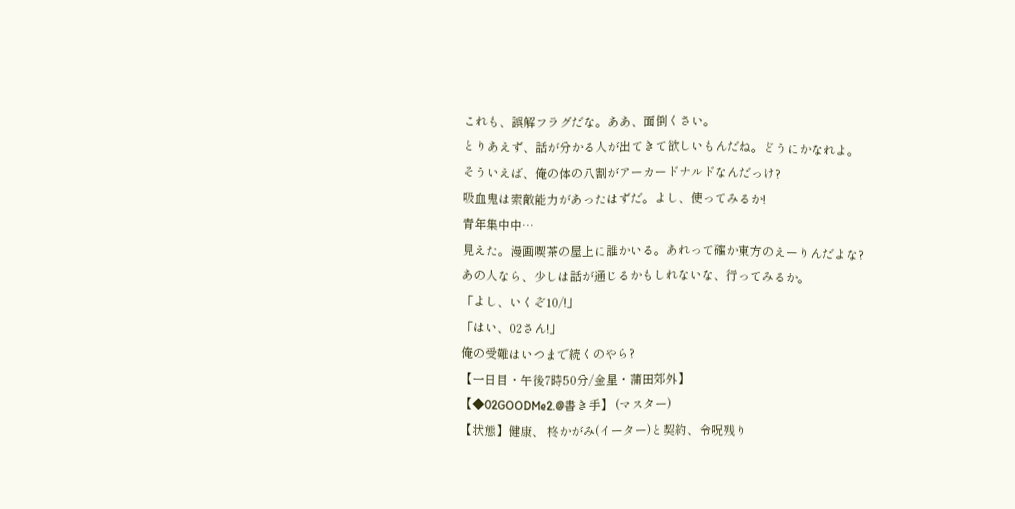これも、誤解フラグだな。ああ、面倒くさい。
とりあえず、話が分かる人が出てきて欲しいもんだね。どうにかなれよ。
そういえば、俺の体の八割がアーカードナルドなんだっけ?
吸血鬼は索敵能力があったはずだ。よし、使ってみるか!
青年集中中…
見えた。漫画喫茶の屋上に誰かいる。あれって確か東方のえーりんだよな?
あの人なら、少しは話が通じるかもしれないな、行ってみるか。
「よし、いくぞ10/!」
「はい、02さん!」
俺の受難はいつまで続くのやら?
【一日目・午後7時50分/金星・蒲田郊外】
【◆02GOODMe2.@書き手】 (マスター)
【状態】健康、 柊かがみ(イーター)と契約、令呪残り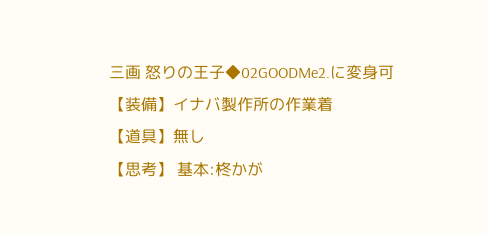三画 怒りの王子◆02GOODMe2.に変身可
【装備】イナバ製作所の作業着
【道具】無し
【思考】 基本:柊かが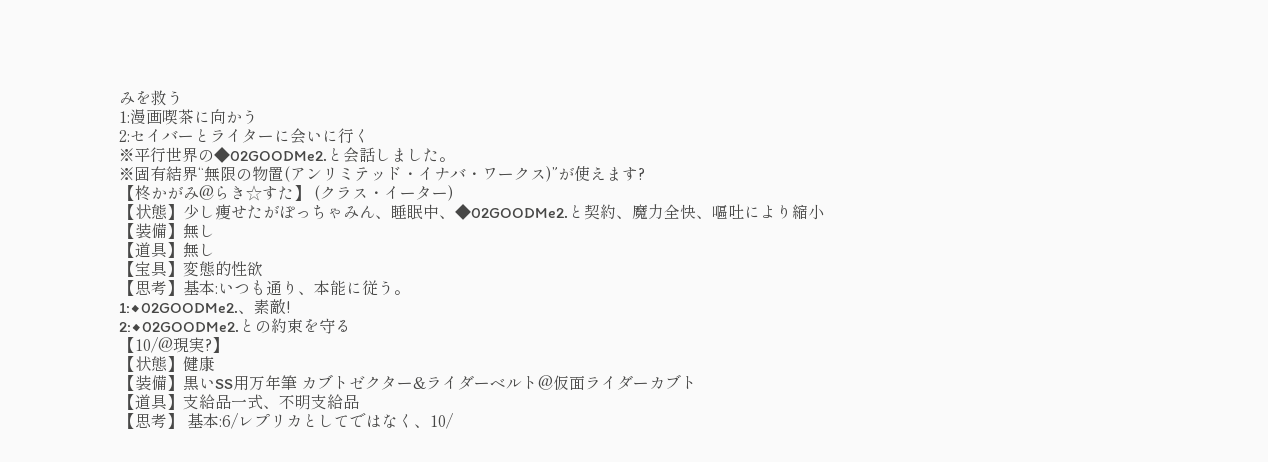みを救う
1:漫画喫茶に向かう
2:セイバーとライターに会いに行く
※平行世界の◆02GOODMe2.と会話しました。
※固有結界“無限の物置(アンリミテッド・イナバ・ワークス)”が使えます?
【柊かがみ@らき☆すた】 (クラス・イーター)
【状態】少し痩せたがぽっちゃみん、睡眠中、◆02GOODMe2.と契約、魔力全快、嘔吐により縮小
【装備】無し
【道具】無し
【宝具】変態的性欲
【思考】基本:いつも通り、本能に従う。
1:◆02GOODMe2.、素敵!
2:◆02GOODMe2.との約束を守る
【10/@現実?】
【状態】健康
【装備】黒いSS用万年筆 カブトゼクター&ライダーベルト@仮面ライダーカブト
【道具】支給品一式、不明支給品
【思考】 基本:6/レプリカとしてではなく、10/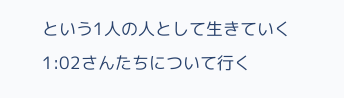という1人の人として生きていく
1:02さんたちについて行く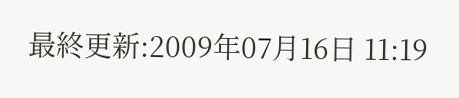最終更新:2009年07月16日 11:19